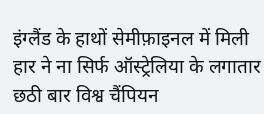इंग्लैंड के हाथों सेमीफ़ाइनल में मिली हार ने ना सिर्फ ऑस्ट्रेलिया के लगातार छठी बार विश्व चैंपियन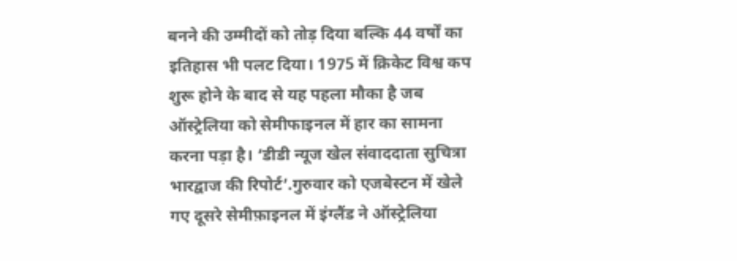बनने की उम्मीदों को तोड़ दिया बल्कि 44 वर्षों का इतिहास भी पलट दिया। 1975 में क्रिकेट विश्व कप शुरू होने के बाद से यह पहला मौका है जब ऑस्ट्रेलिया को सेमीफाइनल में हार का सामना करना पड़ा है। ‘डीडी न्यूज खेल संवाददाता सुचित्रा भारद्वाज की रिपोर्ट’.गुरुवार को एजबेस्टन में खेले गए दूसरे सेमीफ़ाइनल में इंग्लैंड ने ऑस्ट्रेलिया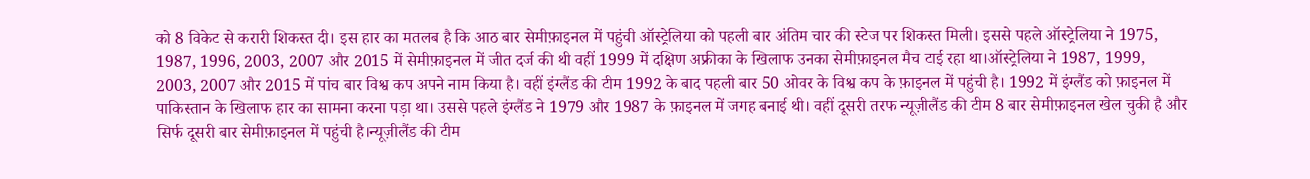को 8 विकेट से करारी शिकस्त दी। इस हार का मतलब है कि आठ बार सेमीफ़ाइनल में पहुंची ऑस्ट्रेलिया को पहली बार अंतिम चार की स्टेज पर शिकस्त मिली। इससे पहले ऑस्ट्रेलिया ने 1975, 1987, 1996, 2003, 2007 और 2015 में सेमीफ़ाइनल में जीत दर्ज की थी वहीं 1999 में दक्षिण अफ्रीका के खिलाफ उनका सेमीफ़ाइनल मैच टाई रहा था।ऑस्ट्रेलिया ने 1987, 1999, 2003, 2007 और 2015 में पांच बार विश्व कप अपने नाम किया है। वहीं इंग्लैंड की टीम 1992 के बाद पहली बार 50 ओवर के विश्व कप के फ़ाइनल में पहुंची है। 1992 में इंग्लैंड को फ़ाइनल में पाकिस्तान के खिलाफ हार का सामना करना पड़ा था। उससे पहले इंग्लैंड ने 1979 और 1987 के फ़ाइनल में जगह बनाई थी। वहीं दूसरी तरफ न्यूज़ीलैंड की टीम 8 बार सेमीफ़ाइनल खेल चुकी है और सिर्फ दूसरी बार सेमीफ़ाइनल में पहुंची है।न्यूज़ीलैंड की टीम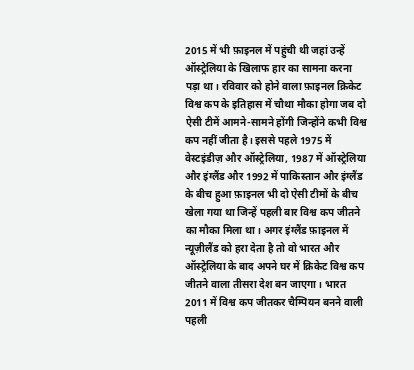2015 में भी फ़ाइनल में पहुंची थी जहां उन्हें ऑस्ट्रेलिया के खिलाफ हार का सामना करना पड़ा था। रविवार को होने वाला फ़ाइनल क्रिकेट विश्व कप के इतिहास में चौथा मौका होगा जब दो ऐसी टीमें आमने-सामने होंगी जिन्होंने कभी विश्व कप नहीं जीता है। इससे पहले 1975 में वेस्टइंडीज़ और ऑस्ट्रेलिया, 1987 में ऑस्ट्रेलिया और इंग्लैंड और 1992 में पाकिस्तान और इंग्लैंड के बीच हुआ फ़ाइनल भी दो ऐसी टीमों के बीच खेला गया था जिन्हें पहली बार विश्व कप जीतने का मौका मिला था। अगर इंग्लैंड फ़ाइनल में न्यूज़ीलैंड को हरा देता है तो वो भारत और ऑस्ट्रेलिया के बाद अपने घर में क्रिकेट विश्व कप जीतने वाला तीसरा देश बन जाएगा। भारत 2011 में विश्व कप जीतकर चैम्पियन बनने वाली पहली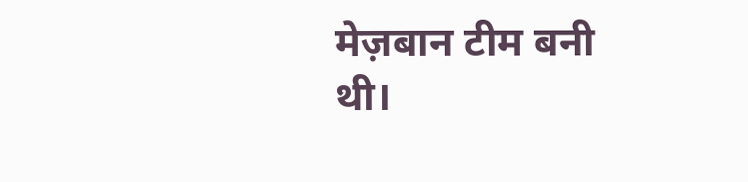मेज़बान टीम बनी थी।